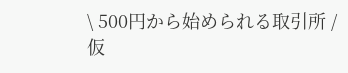\ 500円から始められる取引所 /
仮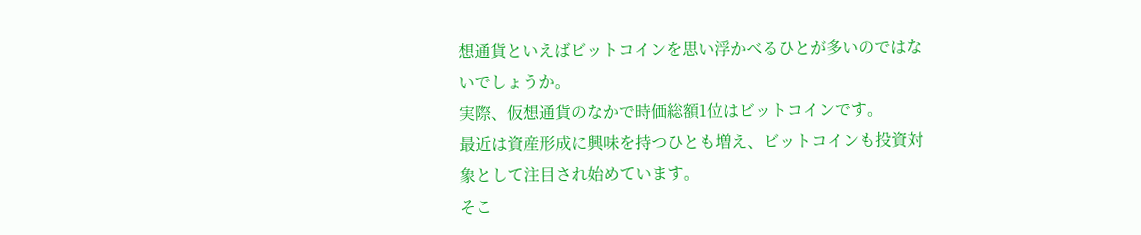想通貨といえばビットコインを思い浮かべるひとが多いのではないでしょうか。
実際、仮想通貨のなかで時価総額1位はビットコインです。
最近は資産形成に興味を持つひとも増え、ビットコインも投資対象として注目され始めています。
そこ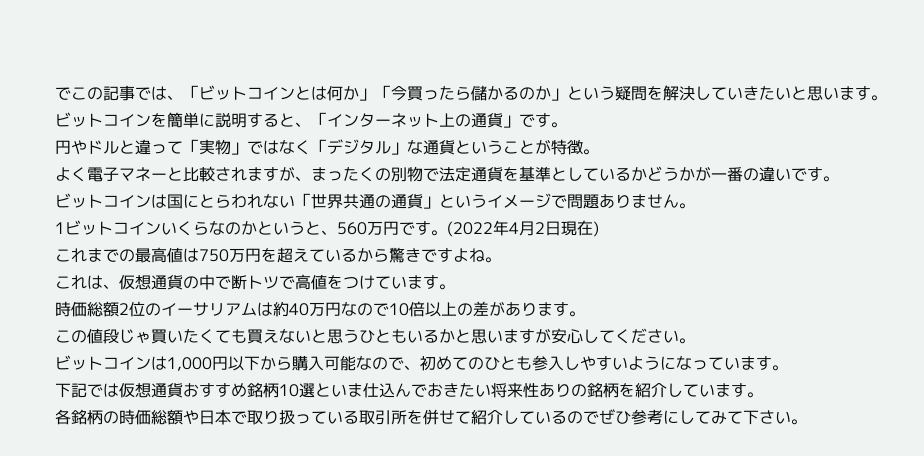でこの記事では、「ビットコインとは何か」「今買ったら儲かるのか」という疑問を解決していきたいと思います。
ビットコインを簡単に説明すると、「インターネット上の通貨」です。
円やドルと違って「実物」ではなく「デジタル」な通貨ということが特徴。
よく電子マネーと比較されますが、まったくの別物で法定通貨を基準としているかどうかが一番の違いです。
ビットコインは国にとらわれない「世界共通の通貨」というイメージで問題ありません。
1ビットコインいくらなのかというと、560万円です。(2022年4月2日現在)
これまでの最高値は750万円を超えているから驚きですよね。
これは、仮想通貨の中で断トツで高値をつけています。
時価総額2位のイーサリアムは約40万円なので10倍以上の差があります。
この値段じゃ買いたくても買えないと思うひともいるかと思いますが安心してください。
ビットコインは1,000円以下から購入可能なので、初めてのひとも参入しやすいようになっています。
下記では仮想通貨おすすめ銘柄10選といま仕込んでおきたい将来性ありの銘柄を紹介しています。
各銘柄の時価総額や日本で取り扱っている取引所を併せて紹介しているのでぜひ参考にしてみて下さい。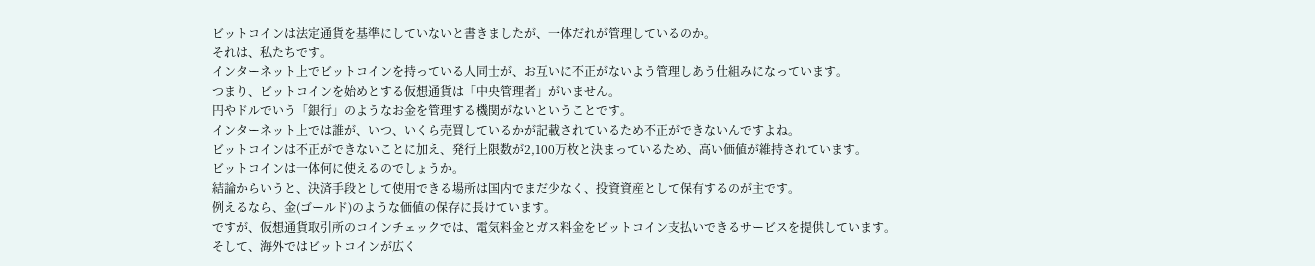ビットコインは法定通貨を基準にしていないと書きましたが、一体だれが管理しているのか。
それは、私たちです。
インターネット上でビットコインを持っている人同士が、お互いに不正がないよう管理しあう仕組みになっています。
つまり、ビットコインを始めとする仮想通貨は「中央管理者」がいません。
円やドルでいう「銀行」のようなお金を管理する機関がないということです。
インターネット上では誰が、いつ、いくら売買しているかが記載されているため不正ができないんですよね。
ビットコインは不正ができないことに加え、発行上限数が2,100万枚と決まっているため、高い価値が維持されています。
ビットコインは一体何に使えるのでしょうか。
結論からいうと、決済手段として使用できる場所は国内でまだ少なく、投資資産として保有するのが主です。
例えるなら、金(ゴールド)のような価値の保存に長けています。
ですが、仮想通貨取引所のコインチェックでは、電気料金とガス料金をビットコイン支払いできるサービスを提供しています。
そして、海外ではビットコインが広く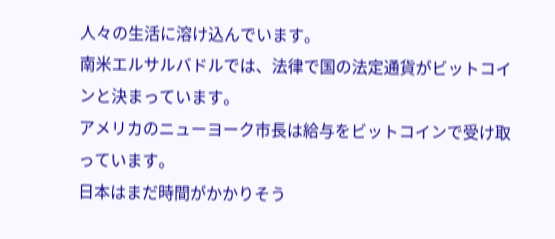人々の生活に溶け込んでいます。
南米エルサルバドルでは、法律で国の法定通貨がビットコインと決まっています。
アメリカのニューヨーク市長は給与をビットコインで受け取っています。
日本はまだ時間がかかりそう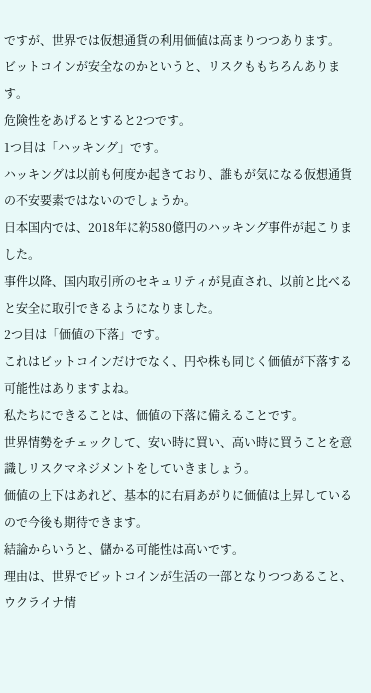ですが、世界では仮想通貨の利用価値は高まりつつあります。
ビットコインが安全なのかというと、リスクももちろんあります。
危険性をあげるとすると2つです。
1つ目は「ハッキング」です。
ハッキングは以前も何度か起きており、誰もが気になる仮想通貨の不安要素ではないのでしょうか。
日本国内では、2018年に約580億円のハッキング事件が起こりました。
事件以降、国内取引所のセキュリティが見直され、以前と比べると安全に取引できるようになりました。
2つ目は「価値の下落」です。
これはビットコインだけでなく、円や株も同じく価値が下落する可能性はありますよね。
私たちにできることは、価値の下落に備えることです。
世界情勢をチェックして、安い時に買い、高い時に買うことを意識しリスクマネジメントをしていきましょう。
価値の上下はあれど、基本的に右肩あがりに価値は上昇しているので今後も期待できます。
結論からいうと、儲かる可能性は高いです。
理由は、世界でビットコインが生活の一部となりつつあること、ウクライナ情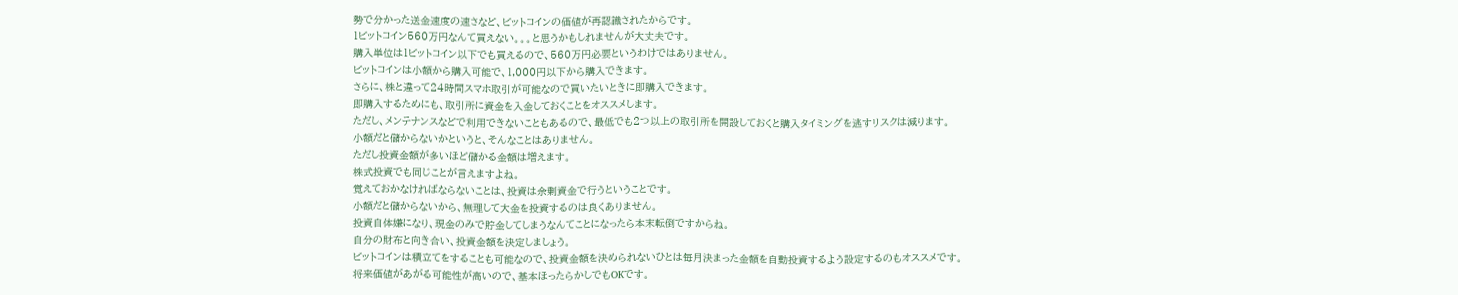勢で分かった送金速度の速さなど、ビットコインの価値が再認識されたからです。
1ビットコイン560万円なんて買えない。。。と思うかもしれませんが大丈夫です。
購入単位は1ビットコイン以下でも買えるので、560万円必要というわけではありません。
ビットコインは小額から購入可能で、1,000円以下から購入できます。
さらに、株と違って24時間スマホ取引が可能なので買いたいときに即購入できます。
即購入するためにも、取引所に資金を入金しておくことをオススメします。
ただし、メンテナンスなどで利用できないこともあるので、最低でも2つ以上の取引所を開設しておくと購入タイミングを逃すリスクは減ります。
小額だと儲からないかというと、そんなことはありません。
ただし投資金額が多いほど儲かる金額は増えます。
株式投資でも同じことが言えますよね。
覚えておかなければならないことは、投資は余剰資金で行うということです。
小額だと儲からないから、無理して大金を投資するのは良くありません。
投資自体嫌になり、現金のみで貯金してしまうなんてことになったら本末転倒ですからね。
自分の財布と向き合い、投資金額を決定しましょう。
ビットコインは積立てをすることも可能なので、投資金額を決められないひとは毎月決まった金額を自動投資するよう設定するのもオススメです。
将来価値があがる可能性が高いので、基本ほったらかしでもOKです。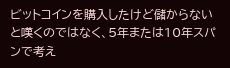ビットコインを購入したけど儲からないと嘆くのではなく、5年または10年スパンで考え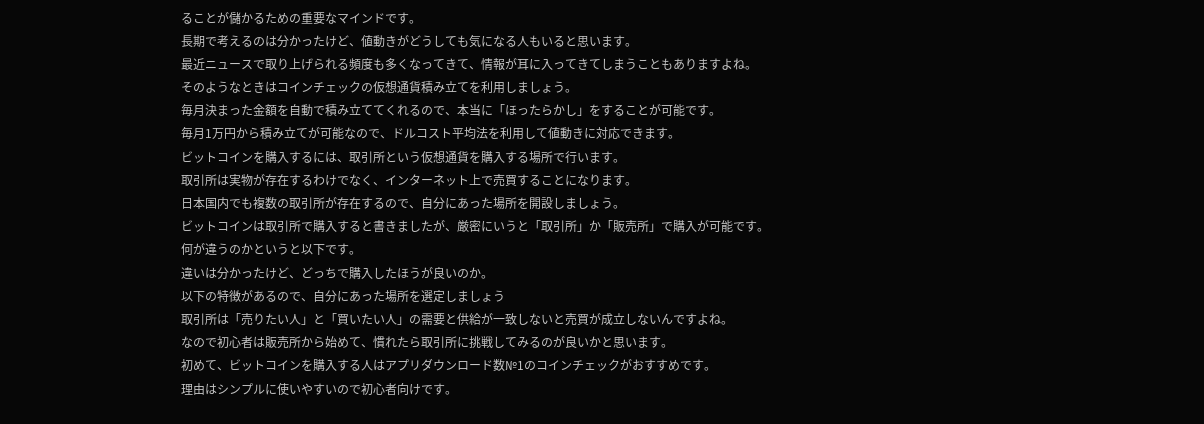ることが儲かるための重要なマインドです。
長期で考えるのは分かったけど、値動きがどうしても気になる人もいると思います。
最近ニュースで取り上げられる頻度も多くなってきて、情報が耳に入ってきてしまうこともありますよね。
そのようなときはコインチェックの仮想通貨積み立てを利用しましょう。
毎月決まった金額を自動で積み立ててくれるので、本当に「ほったらかし」をすることが可能です。
毎月1万円から積み立てが可能なので、ドルコスト平均法を利用して値動きに対応できます。
ビットコインを購入するには、取引所という仮想通貨を購入する場所で行います。
取引所は実物が存在するわけでなく、インターネット上で売買することになります。
日本国内でも複数の取引所が存在するので、自分にあった場所を開設しましょう。
ビットコインは取引所で購入すると書きましたが、厳密にいうと「取引所」か「販売所」で購入が可能です。
何が違うのかというと以下です。
違いは分かったけど、どっちで購入したほうが良いのか。
以下の特徴があるので、自分にあった場所を選定しましょう
取引所は「売りたい人」と「買いたい人」の需要と供給が一致しないと売買が成立しないんですよね。
なので初心者は販売所から始めて、慣れたら取引所に挑戦してみるのが良いかと思います。
初めて、ビットコインを購入する人はアプリダウンロード数№1のコインチェックがおすすめです。
理由はシンプルに使いやすいので初心者向けです。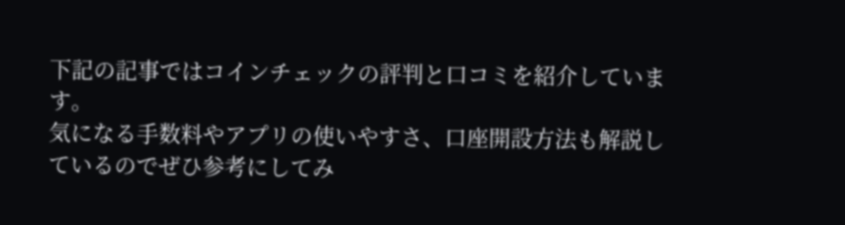下記の記事ではコインチェックの評判と口コミを紹介しています。
気になる手数料やアプリの使いやすさ、口座開設方法も解説しているのでぜひ参考にしてみ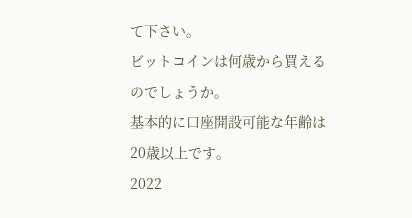て下さい。
ビットコインは何歳から買えるのでしょうか。
基本的に口座開設可能な年齢は20歳以上です。
2022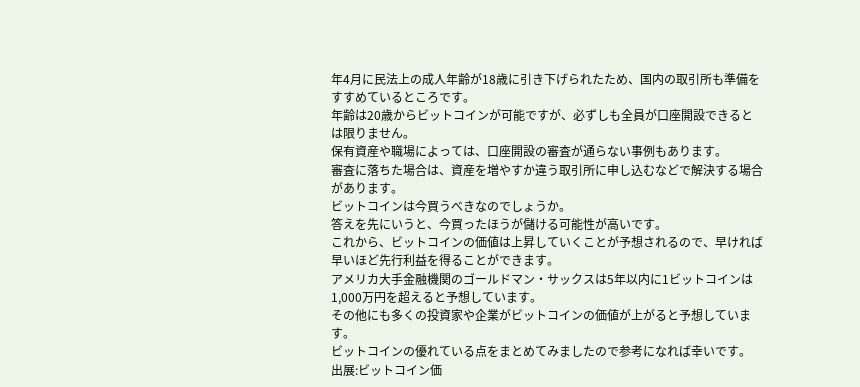年4月に民法上の成人年齢が18歳に引き下げられたため、国内の取引所も準備をすすめているところです。
年齢は20歳からビットコインが可能ですが、必ずしも全員が口座開設できるとは限りません。
保有資産や職場によっては、口座開設の審査が通らない事例もあります。
審査に落ちた場合は、資産を増やすか違う取引所に申し込むなどで解決する場合があります。
ビットコインは今買うべきなのでしょうか。
答えを先にいうと、今買ったほうが儲ける可能性が高いです。
これから、ビットコインの価値は上昇していくことが予想されるので、早ければ早いほど先行利益を得ることができます。
アメリカ大手金融機関のゴールドマン・サックスは5年以内に1ビットコインは1,000万円を超えると予想しています。
その他にも多くの投資家や企業がビットコインの価値が上がると予想しています。
ビットコインの優れている点をまとめてみましたので参考になれば幸いです。
出展:ビットコイン価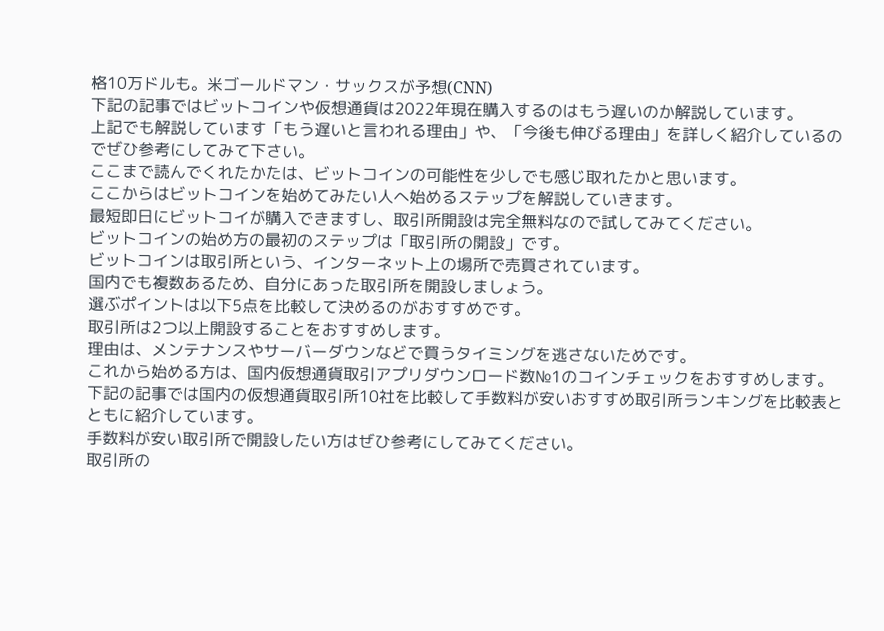格10万ドルも。米ゴールドマン・サックスが予想(CNN)
下記の記事ではビットコインや仮想通貨は2022年現在購入するのはもう遅いのか解説しています。
上記でも解説しています「もう遅いと言われる理由」や、「今後も伸びる理由」を詳しく紹介しているのでぜひ参考にしてみて下さい。
ここまで読んでくれたかたは、ビットコインの可能性を少しでも感じ取れたかと思います。
ここからはビットコインを始めてみたい人へ始めるステップを解説していきます。
最短即日にビットコイが購入できますし、取引所開設は完全無料なので試してみてください。
ビットコインの始め方の最初のステップは「取引所の開設」です。
ビットコインは取引所という、インターネット上の場所で売買されています。
国内でも複数あるため、自分にあった取引所を開設しましょう。
選ぶポイントは以下5点を比較して決めるのがおすすめです。
取引所は2つ以上開設することをおすすめします。
理由は、メンテナンスやサーバーダウンなどで買うタイミングを逃さないためです。
これから始める方は、国内仮想通貨取引アプリダウンロード数№1のコインチェックをおすすめします。
下記の記事では国内の仮想通貨取引所10社を比較して手数料が安いおすすめ取引所ランキングを比較表とともに紹介しています。
手数料が安い取引所で開設したい方はぜひ参考にしてみてください。
取引所の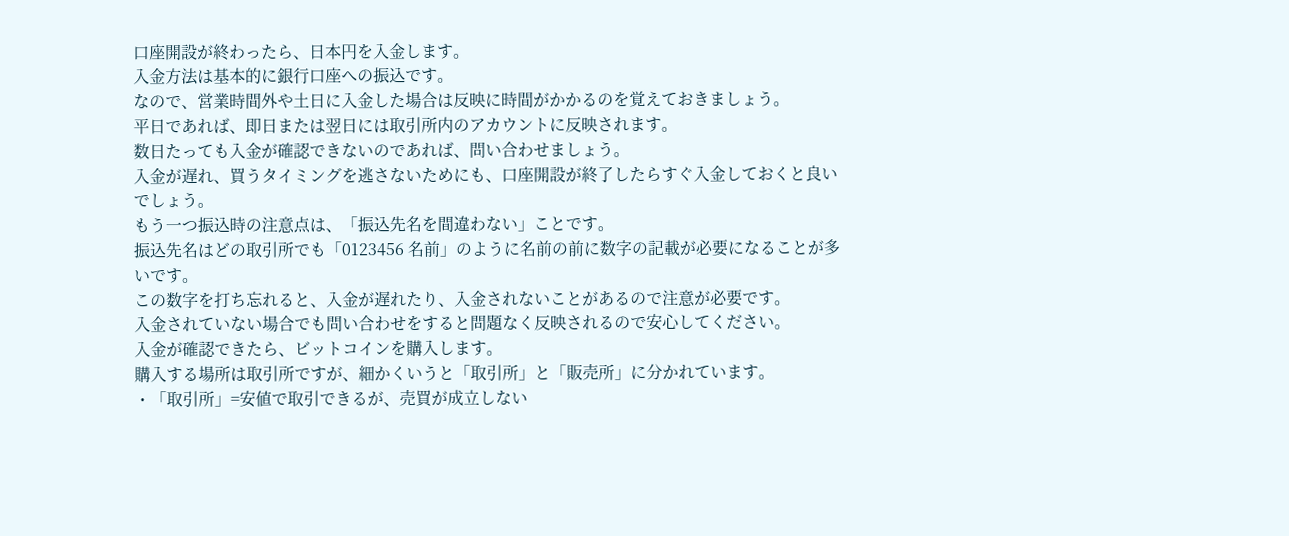口座開設が終わったら、日本円を入金します。
入金方法は基本的に銀行口座への振込です。
なので、営業時間外や土日に入金した場合は反映に時間がかかるのを覚えておきましょう。
平日であれば、即日または翌日には取引所内のアカウントに反映されます。
数日たっても入金が確認できないのであれば、問い合わせましょう。
入金が遅れ、買うタイミングを逃さないためにも、口座開設が終了したらすぐ入金しておくと良いでしょう。
もう一つ振込時の注意点は、「振込先名を間違わない」ことです。
振込先名はどの取引所でも「0123456 名前」のように名前の前に数字の記載が必要になることが多いです。
この数字を打ち忘れると、入金が遅れたり、入金されないことがあるので注意が必要です。
入金されていない場合でも問い合わせをすると問題なく反映されるので安心してください。
入金が確認できたら、ビットコインを購入します。
購入する場所は取引所ですが、細かくいうと「取引所」と「販売所」に分かれています。
・「取引所」=安値で取引できるが、売買が成立しない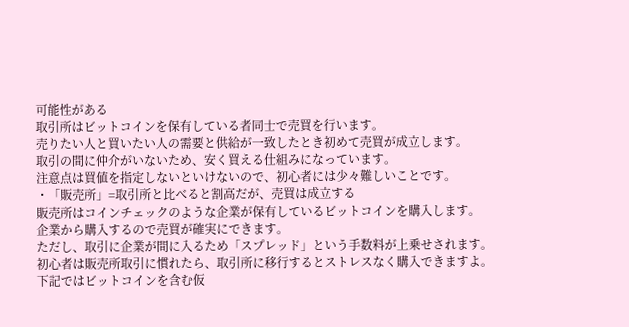可能性がある
取引所はビットコインを保有している者同士で売買を行います。
売りたい人と買いたい人の需要と供給が一致したとき初めて売買が成立します。
取引の間に仲介がいないため、安く買える仕組みになっています。
注意点は買値を指定しないといけないので、初心者には少々難しいことです。
・「販売所」=取引所と比べると割高だが、売買は成立する
販売所はコインチェックのような企業が保有しているビットコインを購入します。
企業から購入するので売買が確実にできます。
ただし、取引に企業が間に入るため「スプレッド」という手数料が上乗せされます。
初心者は販売所取引に慣れたら、取引所に移行するとストレスなく購入できますよ。
下記ではビットコインを含む仮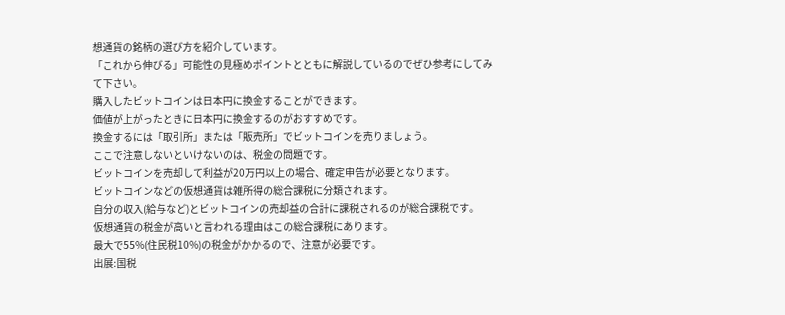想通貨の銘柄の選び方を紹介しています。
「これから伸びる」可能性の見極めポイントとともに解説しているのでぜひ参考にしてみて下さい。
購入したビットコインは日本円に換金することができます。
価値が上がったときに日本円に換金するのがおすすめです。
換金するには「取引所」または「販売所」でビットコインを売りましょう。
ここで注意しないといけないのは、税金の問題です。
ビットコインを売却して利益が20万円以上の場合、確定申告が必要となります。
ビットコインなどの仮想通貨は雑所得の総合課税に分類されます。
自分の収入(給与など)とビットコインの売却益の合計に課税されるのが総合課税です。
仮想通貨の税金が高いと言われる理由はこの総合課税にあります。
最大で55%(住民税10%)の税金がかかるので、注意が必要です。
出展:国税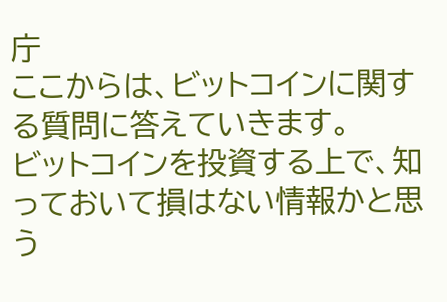庁
ここからは、ビットコインに関する質問に答えていきます。
ビットコインを投資する上で、知っておいて損はない情報かと思う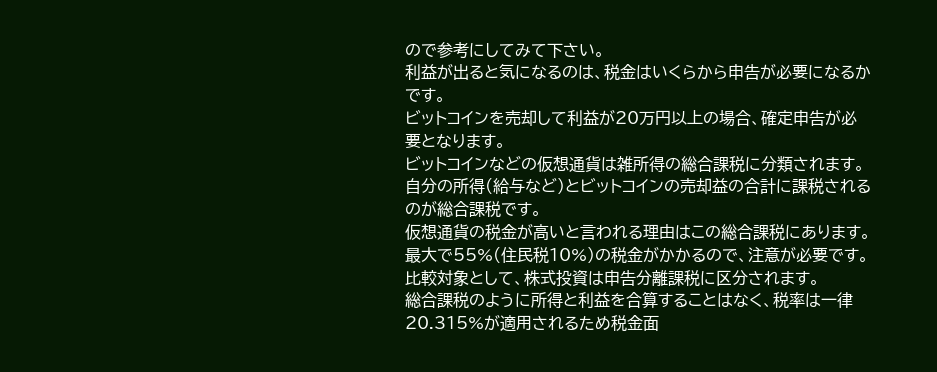ので参考にしてみて下さい。
利益が出ると気になるのは、税金はいくらから申告が必要になるかです。
ビットコインを売却して利益が20万円以上の場合、確定申告が必要となります。
ビットコインなどの仮想通貨は雑所得の総合課税に分類されます。
自分の所得(給与など)とビットコインの売却益の合計に課税されるのが総合課税です。
仮想通貨の税金が高いと言われる理由はこの総合課税にあります。
最大で55%(住民税10%)の税金がかかるので、注意が必要です。
比較対象として、株式投資は申告分離課税に区分されます。
総合課税のように所得と利益を合算することはなく、税率は一律20.315%が適用されるため税金面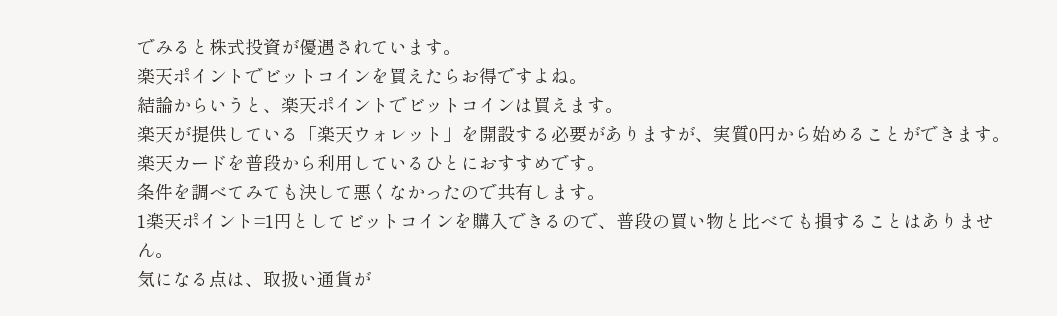でみると株式投資が優遇されています。
楽天ポイントでビットコインを買えたらお得ですよね。
結論からいうと、楽天ポイントでビットコインは買えます。
楽天が提供している「楽天ウォレット」を開設する必要がありますが、実質0円から始めることができます。
楽天カードを普段から利用しているひとにおすすめです。
条件を調べてみても決して悪くなかったので共有します。
1楽天ポイント=1円としてビットコインを購入できるので、普段の買い物と比べても損することはありません。
気になる点は、取扱い通貨が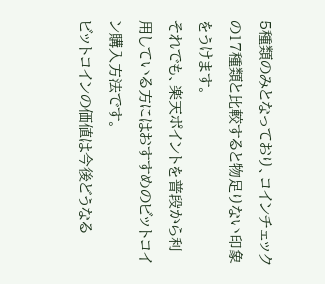5種類のみとなっており、コインチェックの17種類と比較すると物足りない印象をうけます。
それでも、楽天ポイントを普段から利用している方にはおすすめのビットコイン購入方法です。
ビットコインの価値は今後どうなる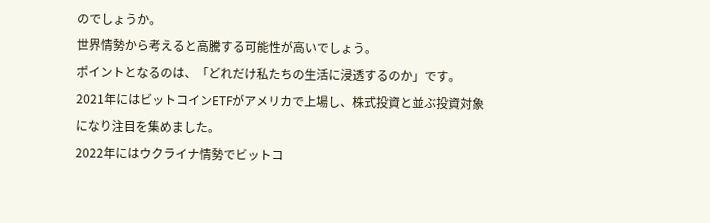のでしょうか。
世界情勢から考えると高騰する可能性が高いでしょう。
ポイントとなるのは、「どれだけ私たちの生活に浸透するのか」です。
2021年にはビットコインETFがアメリカで上場し、株式投資と並ぶ投資対象になり注目を集めました。
2022年にはウクライナ情勢でビットコ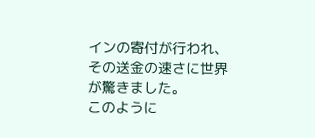インの寄付が行われ、その送金の速さに世界が驚きました。
このように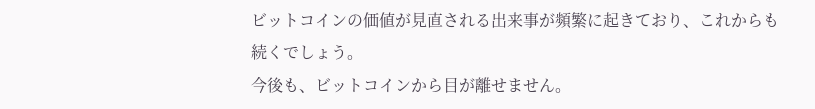ビットコインの価値が見直される出来事が頻繁に起きており、これからも続くでしょう。
今後も、ビットコインから目が離せません。